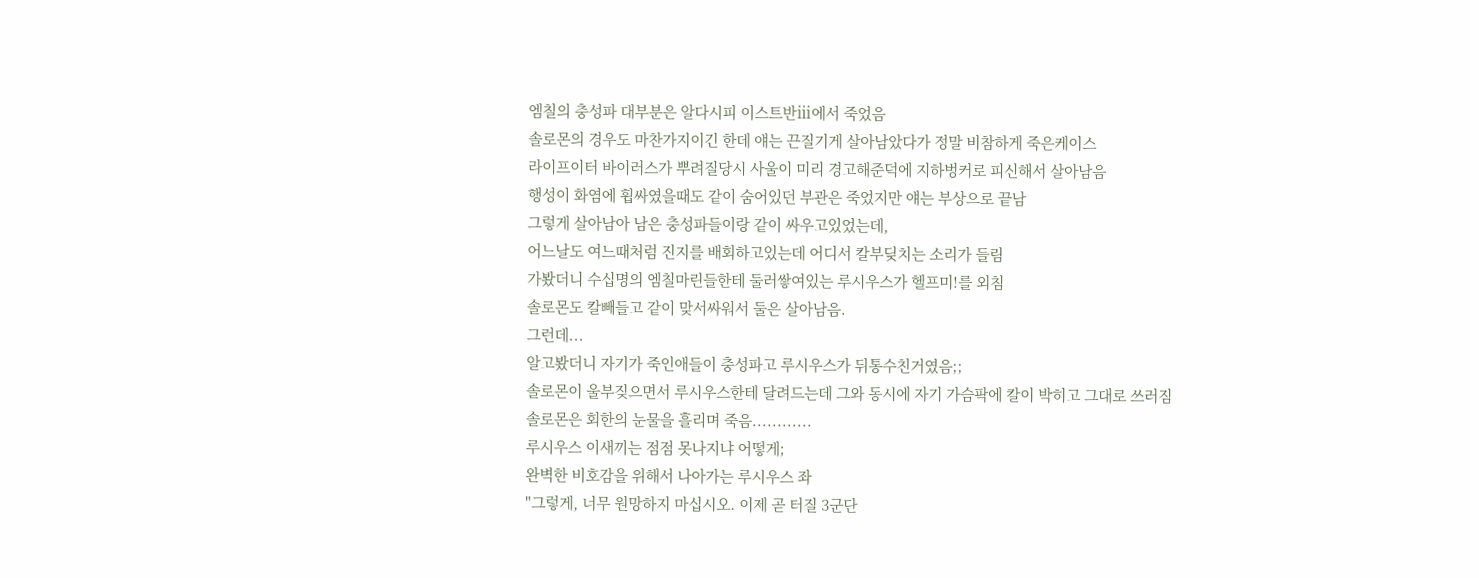엠칠의 충성파 대부분은 알다시피 이스트반ⅲ에서 죽었음
솔로몬의 경우도 마찬가지이긴 한데 얘는 끈질기게 살아남았다가 정말 비참하게 죽은케이스
라이프이터 바이러스가 뿌려질당시 사울이 미리 경고해준덕에 지하벙커로 피신해서 살아남음
행성이 화염에 휩싸였을때도 같이 숨어있던 부관은 죽었지만 얘는 부상으로 끝남
그렇게 살아남아 남은 충성파들이랑 같이 싸우고있었는데,
어느날도 여느때처럼 진지를 배회하고있는데 어디서 칼부딪치는 소리가 들림
가봤더니 수십명의 엠칠마린들한테 둘러쌓여있는 루시우스가 헬프미!를 외침
솔로몬도 칼빼들고 같이 맞서싸워서 둘은 살아남음.
그런데...
알고봤더니 자기가 죽인애들이 충성파고 루시우스가 뒤통수친거였음;;
솔로몬이 울부짖으면서 루시우스한테 달려드는데 그와 동시에 자기 가슴팍에 칼이 박히고 그대로 쓰러짐
솔로몬은 회한의 눈물을 흘리며 죽음............
루시우스 이새끼는 점점 못나지냐 어떻게;
완벽한 비호감을 위해서 나아가는 루시우스 좌
"그렇게, 너무 원망하지 마십시오. 이제 곧 터질 3군단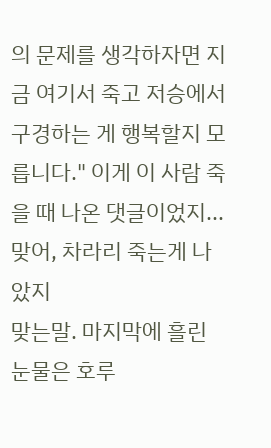의 문제를 생각하자면 지금 여기서 죽고 저승에서 구경하는 게 행복할지 모릅니다." 이게 이 사람 죽을 때 나온 댓글이었지...
맞어, 차라리 죽는게 나았지
맞는말. 마지막에 흘린 눈물은 호루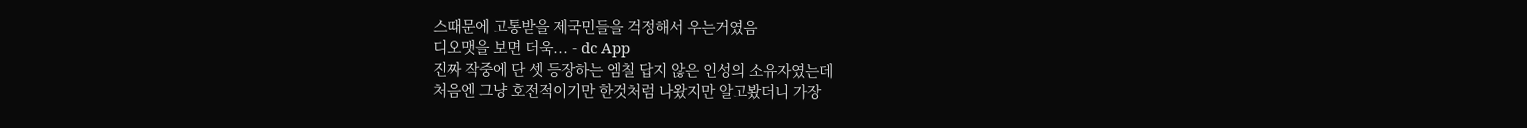스때문에 고통받을 제국민들을 걱정해서 우는거였음
디오맷을 보면 더욱... - dc App
진짜 작중에 단 셋 등장하는 엠칠 답지 않은 인성의 소유자였는데
처음엔 그냥 호전적이기만 한것처럼 나왔지만 알고봤더니 가장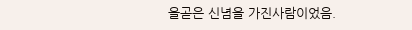올곧은 신념을 가진사람이었음.